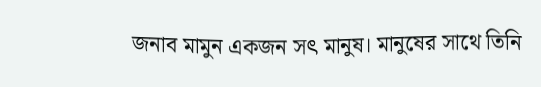জনাব মামুন একজন সৎ মানুষ। মানুষের সাথে তিনি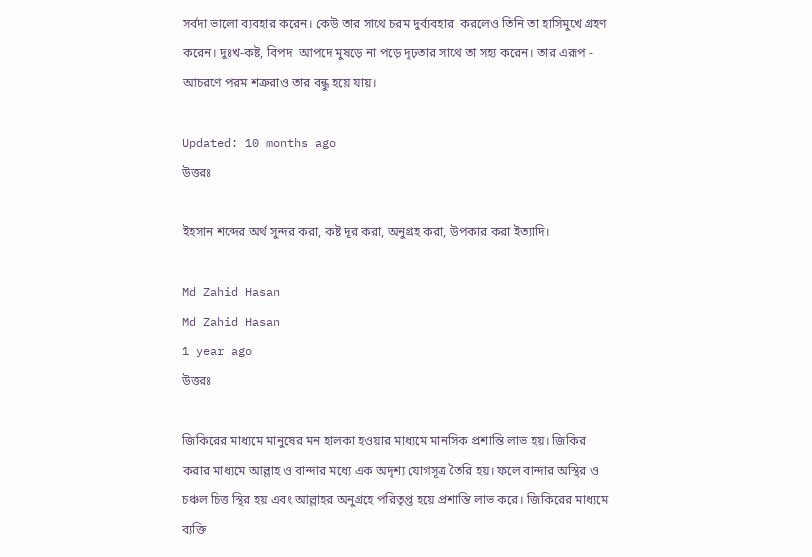সর্বদা ভালো ব্যবহার করেন। কেউ তার সাথে চরম দুর্ব্যবহার  করলেও তিনি তা হাসিমুখে গ্রহণ করেন। দুঃখ-কষ্ট, বিপদ  আপদে মুষড়ে না পড়ে দৃঢ়তার সাথে তা সহ্য করেন। তার এরূপ - আচরণে পরম শত্রুরাও তার বন্ধু হয়ে যায়।

Updated: 10 months ago
উত্তরঃ

ইহসান শব্দের অর্থ সুন্দর করা, কষ্ট দূর করা, অনুগ্রহ করা, উপকার করা ইত্যাদি।

Md Zahid Hasan
Md Zahid Hasan
1 year ago
উত্তরঃ

জিকিরের মাধ্যমে মানুষের মন হালকা হওয়ার মাধ্যমে মানসিক প্রশান্তি লাভ হয়। জিকির করার মাধ্যমে আল্লাহ ও বান্দার মধ্যে এক অদৃশ্য যোগসূত্র তৈরি হয়। ফলে বান্দার অস্থির ও চঞ্চল চিত্ত স্থির হয় এবং আল্লাহর অনুগ্রহে পরিতৃপ্ত হয়ে প্রশান্তি লাভ করে। জিকিরের মাধ্যমে ব্যক্তি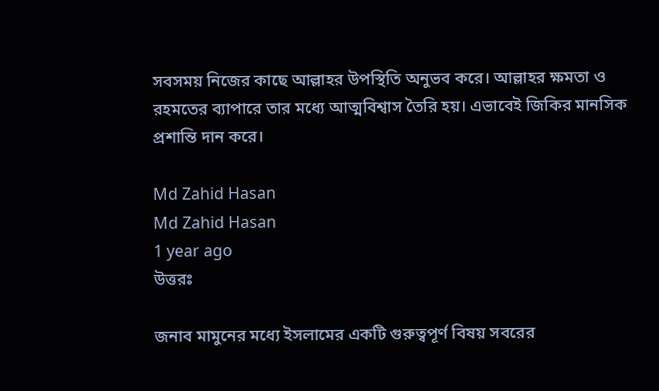সবসময় নিজের কাছে আল্লাহর উপস্থিতি অনুভব করে। আল্লাহর ক্ষমতা ও রহমতের ব্যাপারে তার মধ্যে আত্মবিশ্বাস তৈরি হয়। এভাবেই জিকির মানসিক প্রশান্তি দান করে।

Md Zahid Hasan
Md Zahid Hasan
1 year ago
উত্তরঃ

জনাব মামুনের মধ্যে ইসলামের একটি গুরুত্বপূর্ণ বিষয় সবরের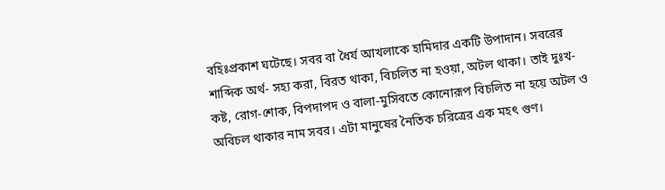বহিঃপ্রকাশ ঘটেছে। সবর বা ধৈর্য আখলাকে হামিদার একটি উপাদান। সবরের শাব্দিক অর্থ- সহ্য করা, বিরত থাকা, বিচলিত না হওয়া, অটল থাকা। তাই দুঃখ-কষ্ট, রোগ-শোক, বিপদাপদ ও বালা-মুসিবতে কোনোরূপ বিচলিত না হয়ে অটল ও অবিচল থাকার নাম সবর। এটা মানুষের নৈতিক চরিত্রের এক মহৎ গুণ।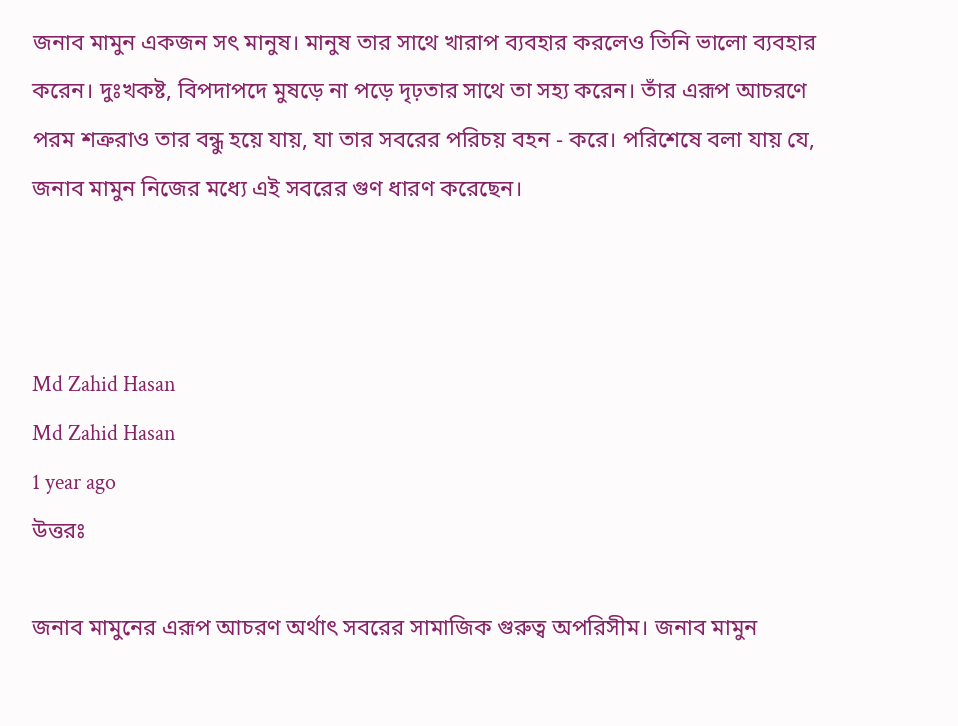জনাব মামুন একজন সৎ মানুষ। মানুষ তার সাথে খারাপ ব্যবহার করলেও তিনি ভালো ব্যবহার করেন। দুঃখকষ্ট, বিপদাপদে মুষড়ে না পড়ে দৃঢ়তার সাথে তা সহ্য করেন। তাঁর এরূপ আচরণে পরম শত্রুরাও তার বন্ধু হয়ে যায়, যা তার সবরের পরিচয় বহন - করে। পরিশেষে বলা যায় যে, জনাব মামুন নিজের মধ্যে এই সবরের গুণ ধারণ করেছেন।



Md Zahid Hasan
Md Zahid Hasan
1 year ago
উত্তরঃ

জনাব মামুনের এরূপ আচরণ অর্থাৎ সবরের সামাজিক গুরুত্ব অপরিসীম। জনাব মামুন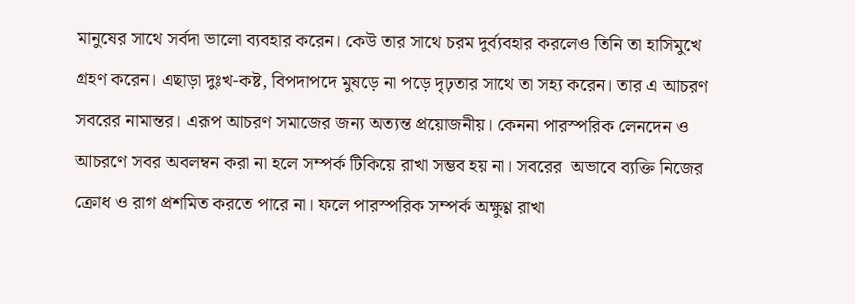মানুষের সাথে সর্বদা ভালো ব্যবহার করেন। কেউ তার সাথে চরম দুর্ব্যবহার করলেও তিনি তা হাসিমুখে গ্রহণ করেন। এছাড়া দুঃখ-কষ্ট, বিপদাপদে মুষড়ে না পড়ে দৃঢ়তার সাথে তা সহ্য করেন। তার এ আচরণ সবরের নামান্তর। এরূপ আচরণ সমাজের জন্য অত্যন্ত প্রয়োজনীয়। কেননা পারস্পরিক লেনদেন ও আচরণে সবর অবলম্বন করা না হলে সম্পর্ক টিকিয়ে রাখা সম্ভব হয় না। সবরের  অভাবে ব্যক্তি নিজের ক্রোধ ও রাগ প্রশমিত করতে পারে না। ফলে পারস্পরিক সম্পর্ক অক্ষুণ্ণ রাখা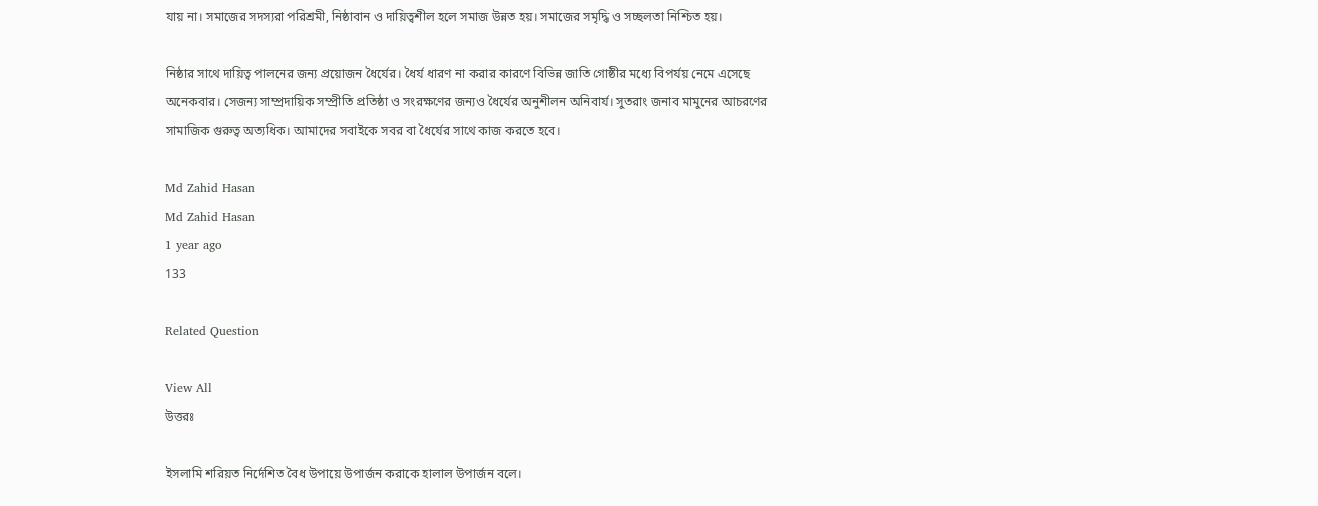যায় না। সমাজের সদস্যরা পরিশ্রমী, নিষ্ঠাবান ও দায়িত্বশীল হলে সমাজ উন্নত হয়। সমাজের সমৃদ্ধি ও সচ্ছলতা নিশ্চিত হয়।

নিষ্ঠার সাথে দায়িত্ব পালনের জন্য প্রয়োজন ধৈর্যের। ধৈর্য ধারণ না করার কারণে বিভিন্ন জাতি গোষ্ঠীর মধ্যে বিপর্যয় নেমে এসেছে অনেকবার। সেজন্য সাম্প্রদায়িক সম্প্রীতি প্রতিষ্ঠা ও সংরক্ষণের জন্যও ধৈর্যের অনুশীলন অনিবার্য। সুতরাং জনাব মামুনের আচরণের সামাজিক গুরুত্ব অত্যধিক। আমাদের সবাইকে সবর বা ধৈর্যের সাথে কাজ করতে হবে।

Md Zahid Hasan
Md Zahid Hasan
1 year ago
133

Related Question

View All
উত্তরঃ

ইসলামি শরিয়ত নির্দেশিত বৈধ উপায়ে উপার্জন করাকে হালাল উপার্জন বলে।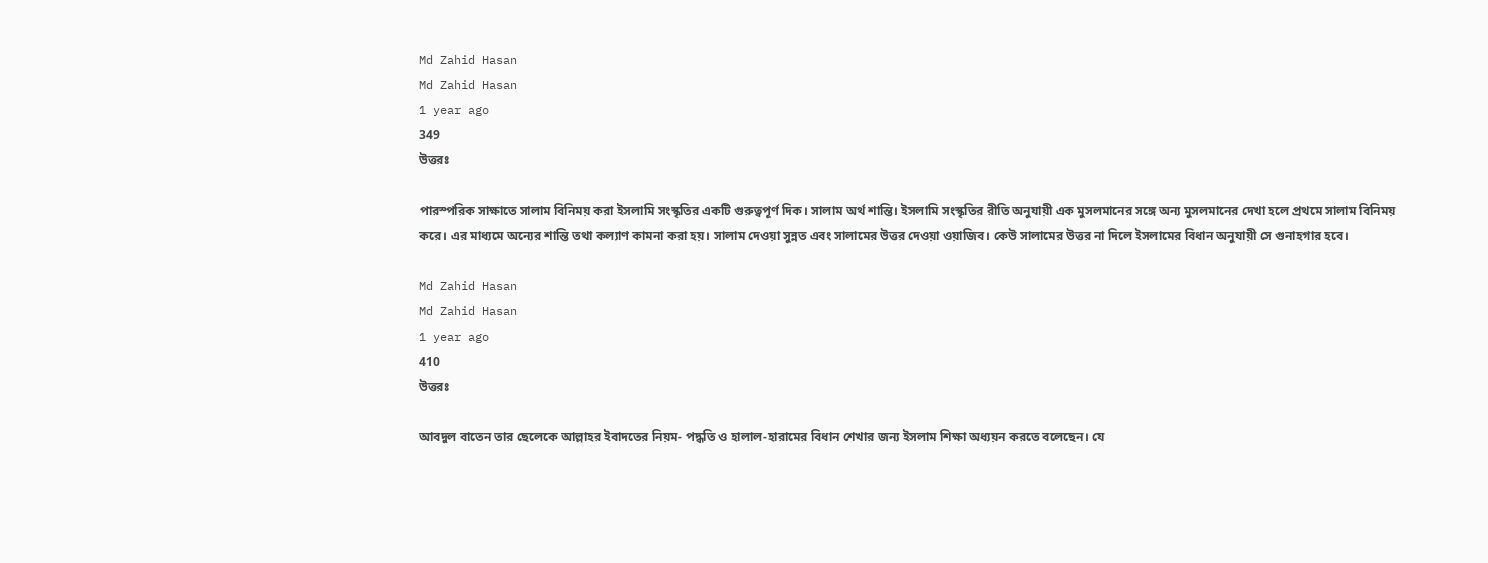Md Zahid Hasan
Md Zahid Hasan
1 year ago
349
উত্তরঃ

পারস্পরিক সাক্ষাতে সালাম বিনিময় করা ইসলামি সংস্কৃতির একটি গুরুত্বপূর্ণ দিক। সালাম অর্থ শান্তি। ইসলামি সংস্কৃতির রীতি অনুযায়ী এক মুসলমানের সঙ্গে অন্য মুসলমানের দেখা হলে প্রথমে সালাম বিনিময় করে। এর মাধ্যমে অন্যের শান্তি তথা কল্যাণ কামনা করা হয়। সালাম দেওয়া সুন্নত এবং সালামের উত্তর দেওয়া ওয়াজিব। কেউ সালামের উত্তর না দিলে ইসলামের বিধান অনুযায়ী সে গুনাহগার হবে।

Md Zahid Hasan
Md Zahid Hasan
1 year ago
410
উত্তরঃ

আবদুল বাতেন তার ছেলেকে আল্লাহর ইবাদতের নিয়ম- পদ্ধতি ও হালাল-হারামের বিধান শেখার জন্য ইসলাম শিক্ষা অধ্যয়ন করতে বলেছেন। যে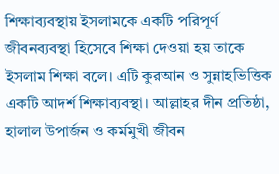শিক্ষাব্যবস্থায় ইসলামকে একটি পরিপূর্ণ জীবনব্যবস্থা হিসেবে শিক্ষা দেওয়া হয় তাকে ইসলাম শিক্ষা বলে। এটি কুরআন ও সুন্নাহভিত্তিক একটি আদর্শ শিক্ষাব্যবস্থা। আল্লাহর দীন প্রতিষ্ঠা, হালাল উপার্জন ও কর্মমুখী জীবন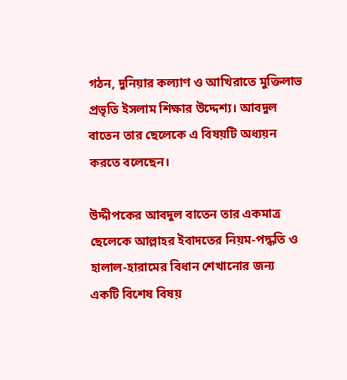গঠন, দুনিয়ার কল্যাণ ও আখিরাতে মুক্তিলাভ প্রভৃতি ইসলাম শিক্ষার উদ্দেশ্য। আবদুল বাতেন তার ছেলেকে এ বিষয়টি অধ্যয়ন করতে বলেছেন।

উদ্দীপকের আবদুল বাতেন তার একমাত্র ছেলেকে আল্লাহর ইবাদতের নিয়ম-পদ্ধতি ও হালাল-হারামের বিধান শেখানোর জন্য একটি বিশেষ বিষয়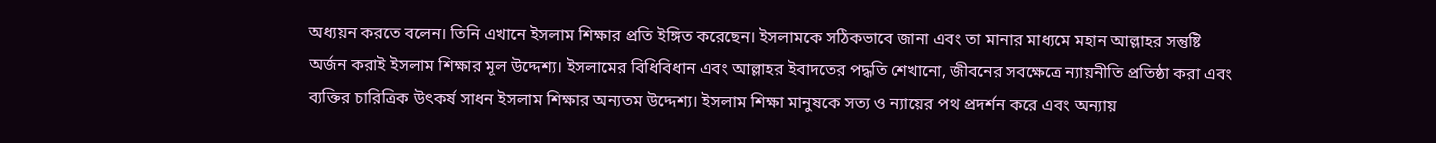অধ্যয়ন করতে বলেন। তিনি এখানে ইসলাম শিক্ষার প্রতি ইঙ্গিত করেছেন। ইসলামকে সঠিকভাবে জানা এবং তা মানার মাধ্যমে মহান আল্লাহর সন্তুষ্টি অর্জন করাই ইসলাম শিক্ষার মূল উদ্দেশ্য। ইসলামের বিধিবিধান এবং আল্লাহর ইবাদতের পদ্ধতি শেখানো, জীবনের সবক্ষেত্রে ন্যায়নীতি প্রতিষ্ঠা করা এবং ব্যক্তির চারিত্রিক উৎকর্ষ সাধন ইসলাম শিক্ষার অন্যতম উদ্দেশ্য। ইসলাম শিক্ষা মানুষকে সত্য ও ন্যায়ের পথ প্রদর্শন করে এবং অন্যায়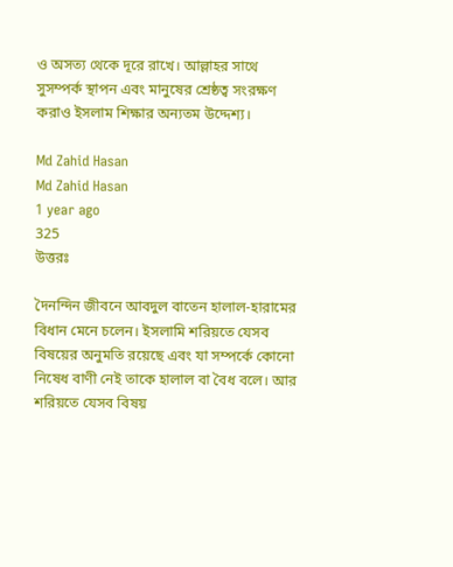ও অসত্য থেকে দূরে রাখে। আল্লাহর সাথে সুসম্পর্ক স্থাপন এবং মানুষের শ্রেষ্ঠত্ব সংরক্ষণ করাও ইসলাম শিক্ষার অন্যতম উদ্দেশ্য।

Md Zahid Hasan
Md Zahid Hasan
1 year ago
325
উত্তরঃ

দৈনন্দিন জীবনে আবদুল বাতেন হালাল-হারামের বিধান মেনে চলেন। ইসলামি শরিয়তে যেসব বিষয়ের অনুমতি রয়েছে এবং যা সম্পর্কে কোনো নিষেধ বাণী নেই তাকে হালাল বা বৈধ বলে। আর শরিয়তে যেসব বিষয়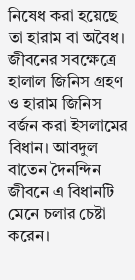নিষেধ করা হয়েছে তা হারাম বা অবৈধ। জীবনের সবক্ষেত্রে হালাল জিনিস গ্রহণ ও হারাম জিনিস বর্জন করা ইসলামের বিধান। আবদুল বাতেন দৈনন্দিন জীবনে এ বিধানটি মেনে চলার চেষ্টা করেন।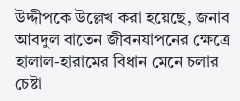উদ্দীপকে উল্লেখ করা হয়েছে, জনাব আবদুল বাতেন জীবনযাপনের ক্ষেত্রে হালাল-হারামের বিধান মেনে চলার চেষ্টা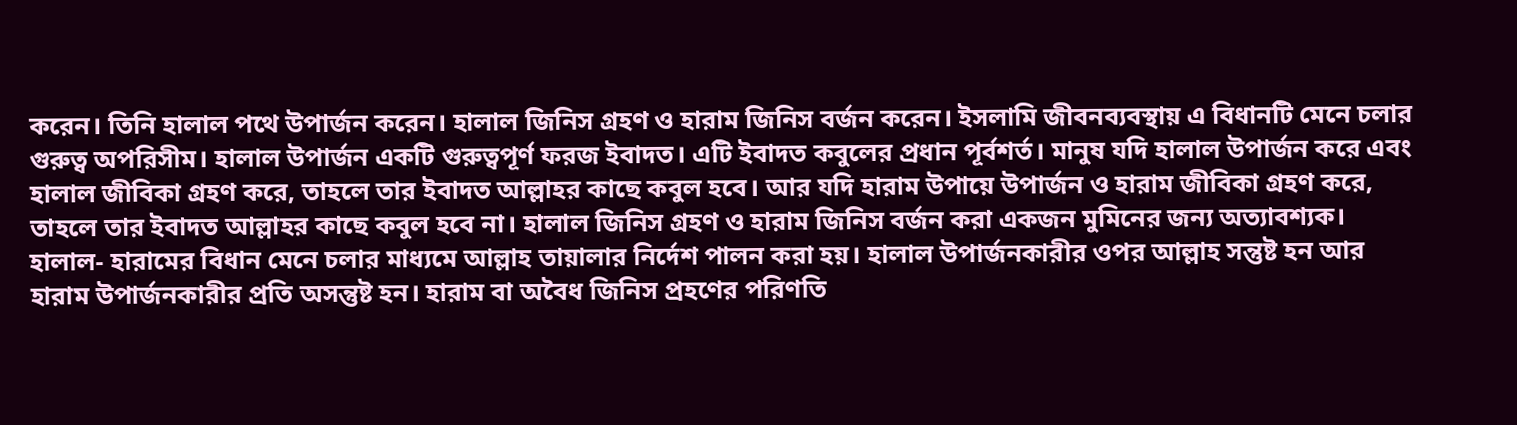করেন। তিনি হালাল পথে উপার্জন করেন। হালাল জিনিস গ্রহণ ও হারাম জিনিস বর্জন করেন। ইসলামি জীবনব্যবস্থায় এ বিধানটি মেনে চলার গুরুত্ব অপরিসীম। হালাল উপার্জন একটি গুরুত্বপূর্ণ ফরজ ইবাদত। এটি ইবাদত কবুলের প্রধান পূর্বশর্ত। মানুষ যদি হালাল উপার্জন করে এবং হালাল জীবিকা গ্রহণ করে, তাহলে তার ইবাদত আল্লাহর কাছে কবুল হবে। আর যদি হারাম উপায়ে উপার্জন ও হারাম জীবিকা গ্রহণ করে, তাহলে তার ইবাদত আল্লাহর কাছে কবুল হবে না। হালাল জিনিস গ্রহণ ও হারাম জিনিস বর্জন করা একজন মুমিনের জন্য অত্যাবশ্যক। হালাল- হারামের বিধান মেনে চলার মাধ্যমে আল্লাহ তায়ালার নির্দেশ পালন করা হয়। হালাল উপার্জনকারীর ওপর আল্লাহ সন্তুষ্ট হন আর হারাম উপার্জনকারীর প্রতি অসন্তুষ্ট হন। হারাম বা অবৈধ জিনিস প্রহণের পরিণতি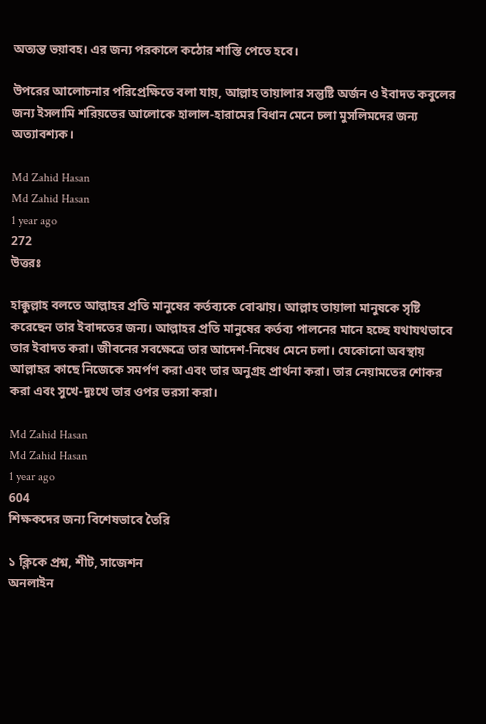অত্যন্ত ভয়াবহ। এর জন্য পরকালে কঠোর শাস্তি পেতে হবে।

উপরের আলোচনার পরিপ্রেক্ষিতে বলা যায়, আল্লাহ তায়ালার সন্তুষ্টি অর্জন ও ইবাদত কবুলের জন্য ইসলামি শরিয়তের আলোকে হালাল-হারামের বিধান মেনে চলা মুসলিমদের জন্য অত্যাবশ্যক।

Md Zahid Hasan
Md Zahid Hasan
1 year ago
272
উত্তরঃ

হাক্কুল্লাহ বলতে আল্লাহর প্রতি মানুষের কর্তব্যকে বোঝায়। আল্লাহ তায়ালা মানুষকে সৃষ্টি করেছেন তার ইবাদতের জন্য। আল্লাহর প্রতি মানুষের কর্তব্য পালনের মানে হচ্ছে যথাযথভাবে তার ইবাদত করা। জীবনের সবক্ষেত্রে তার আদেশ-নিষেধ মেনে চলা। যেকোনো অবস্থায় আল্লাহর কাছে নিজেকে সমর্পণ করা এবং তার অনুগ্রহ প্রার্থনা করা। তার নেয়ামতের শোকর করা এবং সুখে-দুঃখে তার ওপর ভরসা করা।

Md Zahid Hasan
Md Zahid Hasan
1 year ago
604
শিক্ষকদের জন্য বিশেষভাবে তৈরি

১ ক্লিকে প্রশ্ন, শীট, সাজেশন
অনলাইন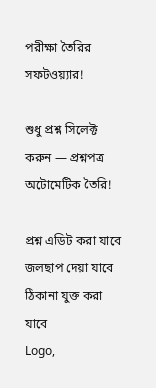পরীক্ষা তৈরির সফটওয়্যার!

শুধু প্রশ্ন সিলেক্ট করুন — প্রশ্নপত্র অটোমেটিক তৈরি!

প্রশ্ন এডিট করা যাবে
জলছাপ দেয়া যাবে
ঠিকানা যুক্ত করা যাবে
Logo,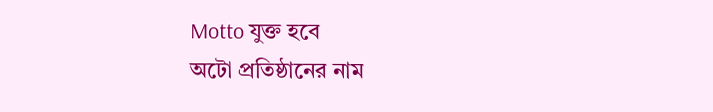Motto যুক্ত হবে
অটো প্রতিষ্ঠানের নাম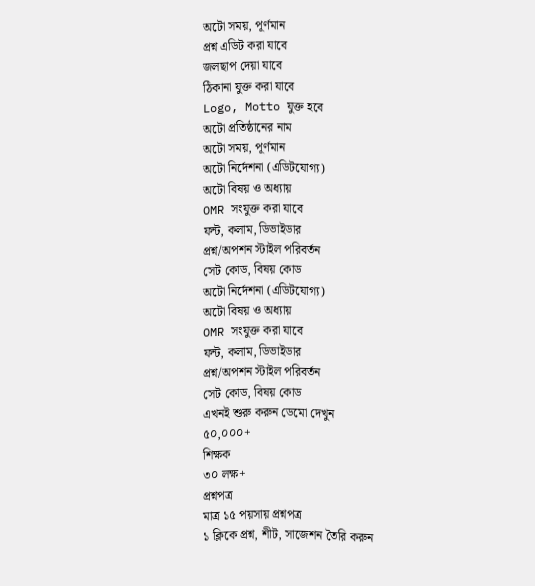অটো সময়, পূর্ণমান
প্রশ্ন এডিট করা যাবে
জলছাপ দেয়া যাবে
ঠিকানা যুক্ত করা যাবে
Logo, Motto যুক্ত হবে
অটো প্রতিষ্ঠানের নাম
অটো সময়, পূর্ণমান
অটো নির্দেশনা (এডিটযোগ্য)
অটো বিষয় ও অধ্যায়
OMR সংযুক্ত করা যাবে
ফন্ট, কলাম, ডিভাইডার
প্রশ্ন/অপশন স্টাইল পরিবর্তন
সেট কোড, বিষয় কোড
অটো নির্দেশনা (এডিটযোগ্য)
অটো বিষয় ও অধ্যায়
OMR সংযুক্ত করা যাবে
ফন্ট, কলাম, ডিভাইডার
প্রশ্ন/অপশন স্টাইল পরিবর্তন
সেট কোড, বিষয় কোড
এখনই শুরু করুন ডেমো দেখুন
৫০,০০০+
শিক্ষক
৩০ লক্ষ+
প্রশ্নপত্র
মাত্র ১৫ পয়সায় প্রশ্নপত্র
১ ক্লিকে প্রশ্ন, শীট, সাজেশন তৈরি করুন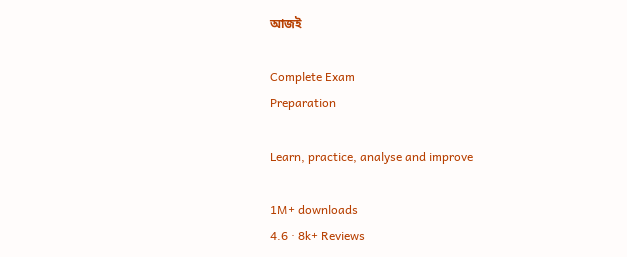আজই

Complete Exam
Preparation

Learn, practice, analyse and improve

1M+ downloads
4.6 · 8k+ Reviews